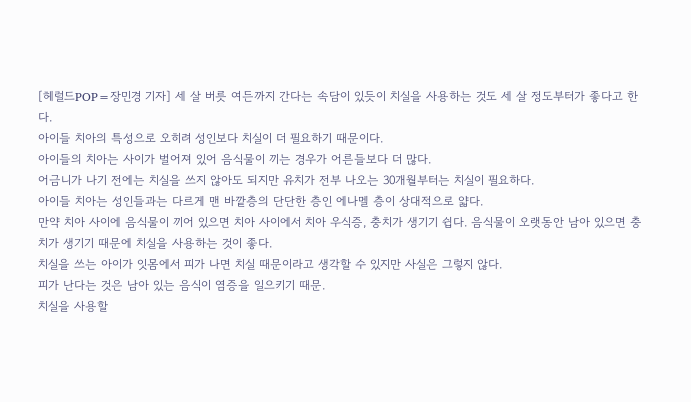[헤럴드POP=장민경 기자] 세 살 버릇 여든까지 간다는 속담이 있듯이 치실을 사용하는 것도 세 살 정도부터가 좋다고 한다.
아이들 치아의 특성으로 오히려 성인보다 치실이 더 필요하기 때문이다.
아이들의 치아는 사이가 벌어져 있어 음식물이 끼는 경우가 어른들보다 더 많다.
어금니가 나기 전에는 치실을 쓰지 않아도 되지만 유치가 전부 나오는 30개월부터는 치실이 필요하다.
아이들 치아는 성인들과는 다르게 맨 바깥층의 단단한 층인 에나멜 층이 상대적으로 얇다.
만약 치아 사이에 음식물이 끼어 있으면 치아 사이에서 치아 우식증, 충치가 생기기 쉽다. 음식물이 오랫동안 남아 있으면 충치가 생기기 때문에 치실을 사용하는 것이 좋다.
치실을 쓰는 아이가 잇몸에서 피가 나면 치실 때문이라고 생각할 수 있지만 사실은 그렇지 않다.
피가 난다는 것은 남아 있는 음식이 염증을 일으키기 때문.
치실을 사용할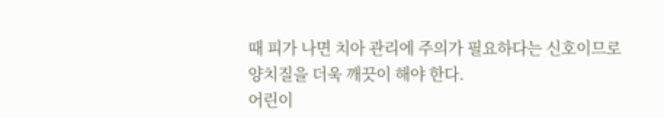때 피가 나면 치아 관리에 주의가 필요하다는 신호이므로 양치질을 더욱 깨끗이 해야 한다.
어린이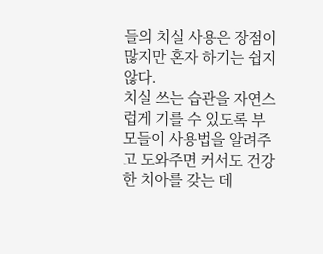들의 치실 사용은 장점이 많지만 혼자 하기는 쉽지 않다.
치실 쓰는 습관을 자연스럽게 기를 수 있도록 부모들이 사용법을 알려주고 도와주면 커서도 건강한 치아를 갖는 데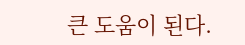큰 도움이 된다.